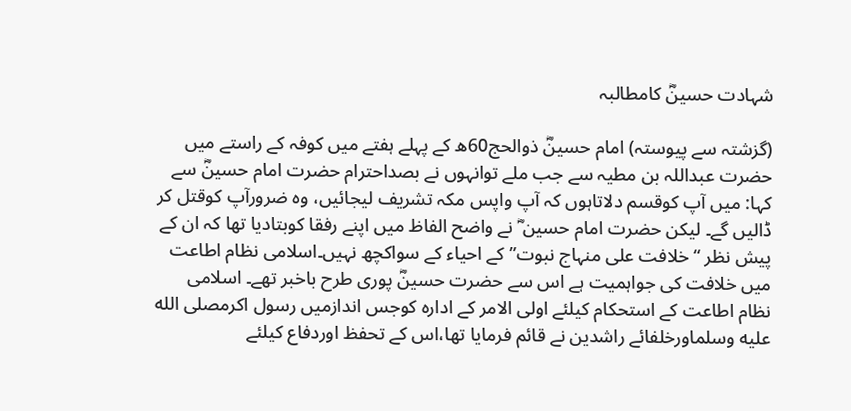شہادت حسینؓ کامطالبہ

(گزشتہ سے پیوستہ) امام حسینؓ ذوالحج60ھ کے پہلے ہفتے میں کوفہ کے راستے میں حضرت عبداللہ بن مطیہ سے جب ملے توانہوں نے بصداحترام حضرت امام حسینؓ سے کہا: میں آپ کوقسم دلاتاہوں کہ آپ واپس مکہ تشریف لیجائیں، وہ ضرورآپ کوقتل کر ڈالیں گے۔ لیکن حضرت امام حسین ؓ نے واضح الفاظ میں اپنے رفقا کوبتادیا تھا کہ ان کے پیش نظر “خلافت علی منہاج نبوت”کے احیاء کے سواکچھ نہیں۔اسلامی نظام اطاعت میں خلافت کی جواہمیت ہے اس سے حضرت حسینؓ پوری طرح باخبر تھے۔ اسلامی نظام اطاعت کے استحکام کیلئے اولی الامر کے ادارہ کوجس اندازمیں رسول اکرمصلى الله عليه وسلماورخلفائے راشدین نے قائم فرمایا تھا،اس کے تحفظ اوردفاع کیلئے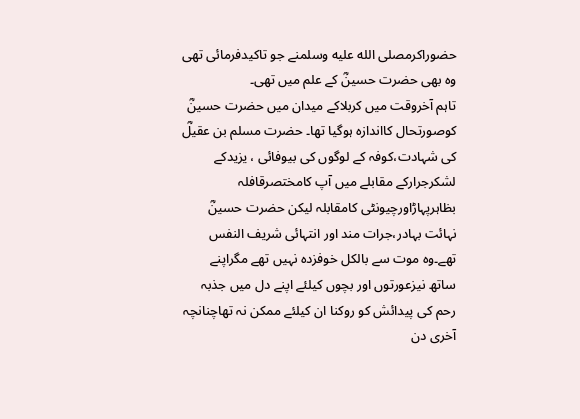حضوراکرمصلى الله عليه وسلمنے جو تاکیدفرمائی تھی وہ بھی حضرت حسینؓ کے علم میں تھی۔
تاہم آخروقت میں کربلاکے میدان میں حضرت حسینؓ کوصورتحال کااندازہ ہوگیا تھا۔ حضرت مسلم بن عقیلؓ کی شہادت،کوفہ کے لوگوں کی بیوفائی ، یزیدکے لشکرجرارکے مقابلے میں آپ کامختصرقافلہ بظاہرپہاڑاورچیونٹی کامقابلہ لیکن حضرت حسینؓ نہائت بہادر،جرات مند اور انتہائی شریف النفس تھے۔وہ موت سے بالکل خوفزدہ نہیں تھے مگراپنے ساتھ نیزعورتوں اور بچوں کیلئے اپنے دل میں جذبہ رحم کی پیدائش کو روکنا ان کیلئے ممکن نہ تھاچنانچہ آخری دن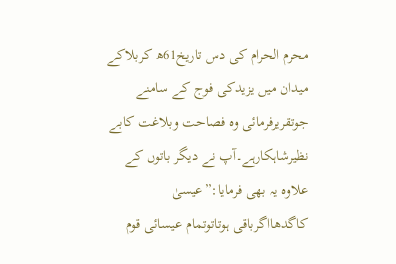محرم الحرام کی دس تاریخ61ھ کربلاکے میدان میں یزیدکی فوج کے سامنے جوتقریرفرمائی وہ فصاحت وبلاغت کابے نظیرشاہکارہے۔آپ نے دیگر باتوں کے علاوہ یہ بھی فرمایا:”عیسیٰ کاگدھااگرباقی ہوتاتوتمام عیسائی قوم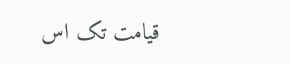قیامت تک اس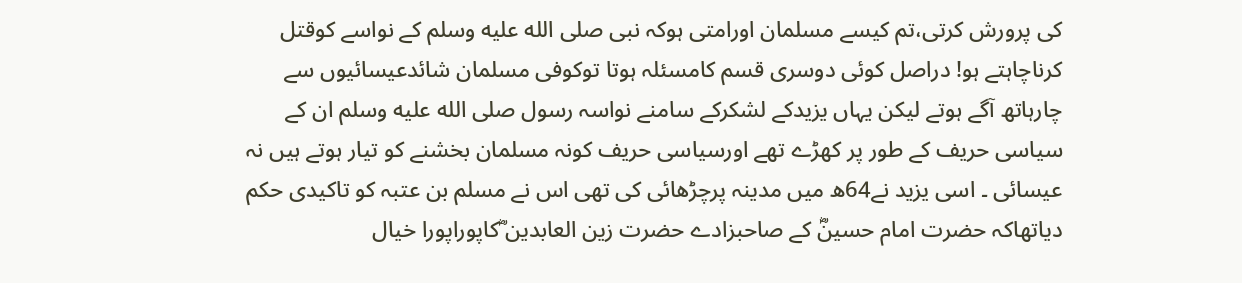کی پرورش کرتی،تم کیسے مسلمان اورامتی ہوکہ نبی صلى الله عليه وسلم کے نواسے کوقتل کرناچاہتے ہو! دراصل کوئی دوسری قسم کامسئلہ ہوتا توکوفی مسلمان شائدعیسائیوں سے چارہاتھ آگے ہوتے لیکن یہاں یزیدکے لشکرکے سامنے نواسہ رسول صلى الله عليه وسلم ان کے سیاسی حریف کے طور پر کھڑے تھے اورسیاسی حریف کونہ مسلمان بخشنے کو تیار ہوتے ہیں نہ عیسائی ۔ اسی یزید نے64ھ میں مدینہ پرچڑھائی کی تھی اس نے مسلم بن عتبہ کو تاکیدی حکم دیاتھاکہ حضرت امام حسینؓ کے صاحبزادے حضرت زین العابدین ؓکاپوراپورا خیال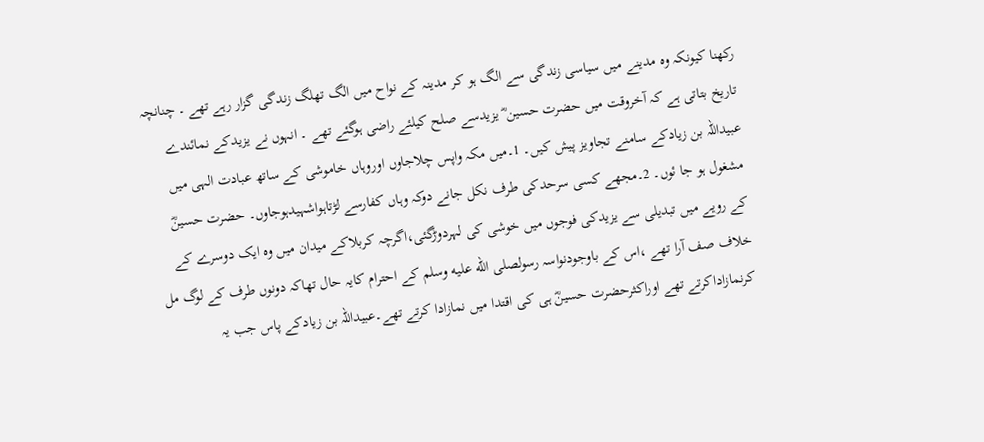رکھنا کیونکہ وہ مدینے میں سیاسی زندگی سے الگ ہو کر مدینہ کے نواح میں الگ تھلگ زندگی گزار رہے تھے ۔ چنانچہ تاریخ بتاتی ہے کہ آخروقت میں حضرت حسین ؓ یزیدسے صلح کیلئے راضی ہوگئے تھے ۔ انہوں نے یزیدکے نمائندے عبیداللہ بن زیادکے سامنے تجاویز پیش کیں۔ 1۔میں مکہ واپس چلاجاوں اوروہاں خاموشی کے ساتھ عبادت الہی میں مشغول ہو جا ئوں۔ 2۔مجھے کسی سرحدکی طرف نکل جانے دوکہ وہاں کفارسے لڑتاہواشہیدہوجاوں۔ حضرت حسینؓ کے رویے میں تبدیلی سے یزیدکی فوجوں میں خوشی کی لہردوڑگئی،اگرچہ کربلاکے میدان میں وہ ایک دوسرے کے خلاف صف آرا تھے ،اس کے باوجودنواسہ رسولصلى الله عليه وسلم کے احترام کایہ حال تھاکہ دونوں طرف کے لوگ مل کرنمازاداکرتے تھے اوراکثرحضرت حسینؓ ہی کی اقتدا میں نمازادا کرتے تھے۔عبیداللہ بن زیادکے پاس جب یہ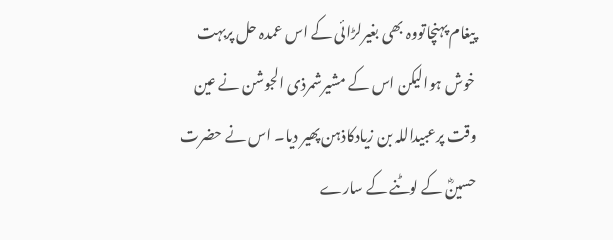پیغام پہنچاتووہ بھی بغیرلڑائی کے اس عمدہ حل پربہت خوش ہوالیکن اس کے مشیرشمرذی الجوشن نے عین وقت پرعبیداللہ بن زیادکاذہن پھیر دیا۔ اس نے حضرت حسینؓ کے لوٹنے کے سارے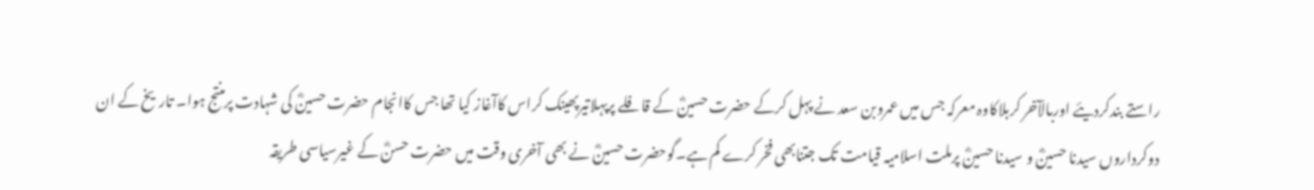راستے بندکردیئے اوربالآخر کربلاکاوہ معرکہ جس میں عمروبن سعد نے پہل کرکے حضرت حسینؓ کے قافلے پرپہلاتیرپھینک کراس کاآغاز کیا تھا جس کاانجام حضرت حسینؓ کی شہادت پرمنتج ہوا۔ تاریخ کے ان دوکرداروں سیدنا حسینؓ و سیدنا حسینؓ پرملت اسلامیہ قیامت تک جتنابھی فخر کرے کم ہے۔گوحضرت حسینؓ نے بھی آخری وقت میں حضرت حسنؓ کے غیرسیاسی طریقہ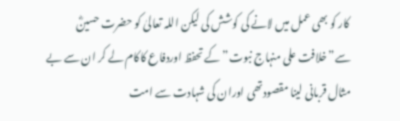کار کو بھی عمل میں لانے کی کوشش کی لیکن اللہ تعالیٰ کو حضرت حسینؓ سے”خلافت علی منہاج نبوت”کے تحفظ اوردفاع کاکام لے کر ان سے بے مثال قربانی لینا مقصودتھی اوران کی شہادت سے امت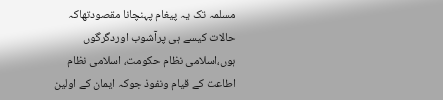مسلمہ تک یہ پیغام پہنچانا مقصودتھاکہ حالات کیسے ہی پرآشوب اوردگرگوں ہوں،اسلامی نظام حکومت، اسلامی نظام اطاعت کے قیام ونفوذ جوکہ ایمان کے اولین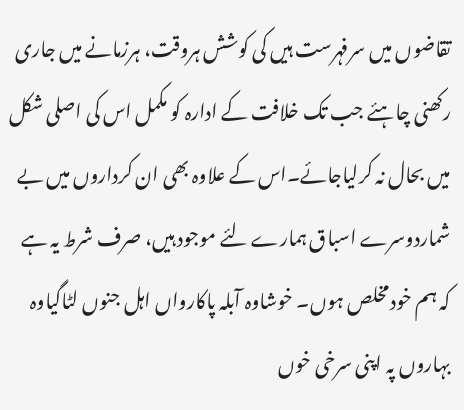تقاضوں میں سرفہرست ہیں کی کوشش ہروقت، ہرزمانے میں جاری رکھنی چاہئے جب تک خلافت کے ادارہ کو مکمل اس کی اصلی شکل میں بحال نہ کرلیاجائے۔اس کے علاوہ بھی ان کرداروں میں بے شماردوسرے اسباق ہمارے لئے موجود ہیں، صرف شرط یہ ہے کہ ہم خودمخلص ہوں۔ خوشاوہ آبلہ پاکارواں اہل جنوں لٹاگیاوہ بہاروں پہ اپنی سرخی خوں